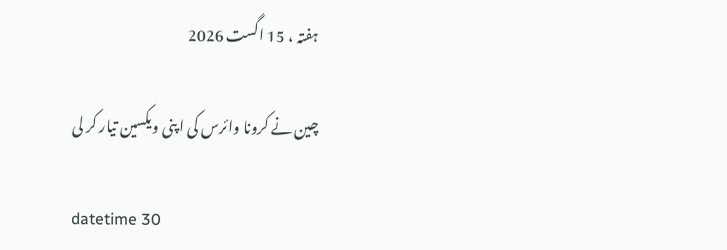ہفتہ ، 15 اگست 2026

چین نے کرونا وائرس کی ا پنی ویکسین تیار کر لی

datetime 30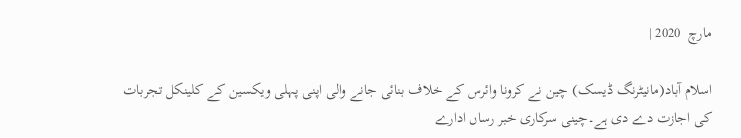مارچ  2020 |

اسلام آباد(مانیٹرنگ ڈیسک) چین نے کرونا وائرس کے خلاف بنائی جانے والی اپنی پہلی ویکسین کے کلینکل تجربات کی اجازت دے دی ہے۔چینی سرکاری خبر رساں ادارے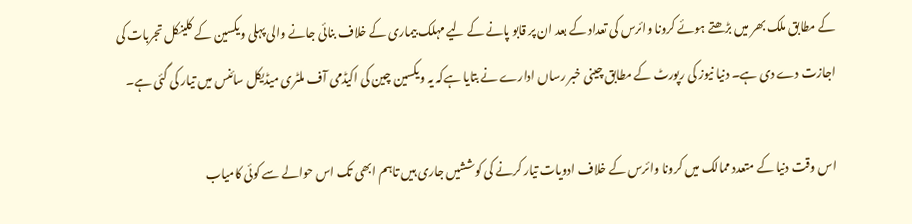کے مطابق ملک بھر میں بڑھتے ہوئے کرونا وائرس کی تعداد کے بعد ان پر قابو پانے کے لیے مہلک بیماری کے خلاف بنائی جانے والی پہلی ویکسین کے کلینکل تجربات کی اجازت دے دی ہے۔ دنیا نیوز کی رپورٹ کے مطابق چینی خبر رساں ادارے نے بتایا ہےکہ یہ ویکسین چین کی اکیڈمی آف ملٹری میڈیکل سائنس میں تیار کی گئی ہے۔

اس وقت دنیا کے متعدد ممالک میں کرونا وائرس کے خلاف ادویات تیار کرنے کی کوششیں جاری ہیں تاہم ابھی تک اس حوالے سے کوئی کامیاب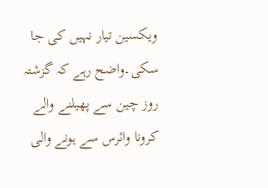ویکسین تیار نہیں کی جا سکی۔واضح رہے کہ گزشتہ روز چین سے پھیلنے والے کرونا وائرس سے ہونے والی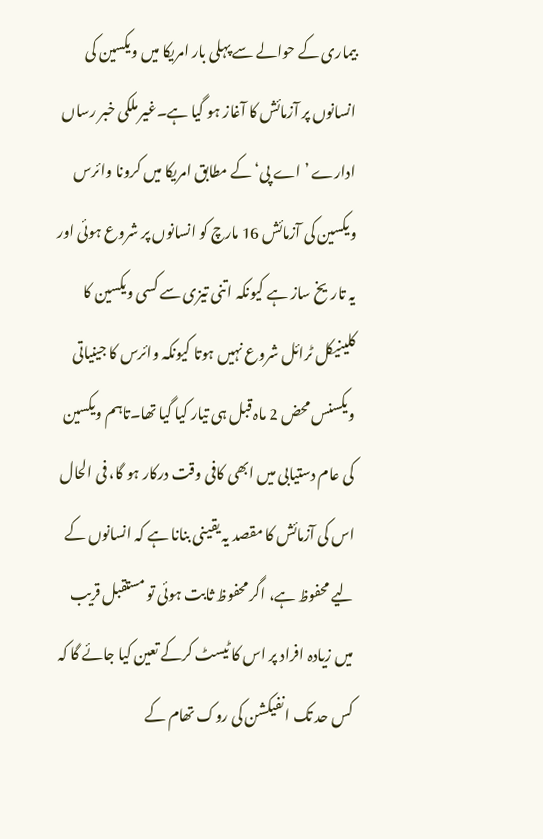بیماری کے حوالے سے پہلی بار امریکا میں ویکسین کی انسانوں پر آزمائش کا آغاز ہو گیا ہے۔غیر ملکی خبر رساں ادارے ’اے پی‘ کے مطابق امریکا میں کرونا وائرس ویکسین کی آزمائش 16 مارچ کو انسانوں پر شروع ہوئی اور یہ تاریخ ساز ہے کیونکہ اتنی تیزی سے کسی ویکسین کا کلینیکل ٹرائل شروع نہیں ہوتا کیونکہ وائرس کا جینیاتی ویکسنس محض 2 ماہ قبل ہی تیار کیا گیا تھا۔تاہم ویکسین کی عام دستیابی میں ابھی کافی وقت درکار ہو گا، فی الحال اس کی آزمائش کا مقصد یہ یقینی بنانا ہے کہ انسانوں کے لیے محفوظ ہے، اگر محفوظ ثابت ہوئی تو مستقبل قریب میں زیادہ افراد پر اس کا ٹیسٹ کرکے تعین کیا جائے گا کہ کس حد تک انفیکشن کی روک تھام کے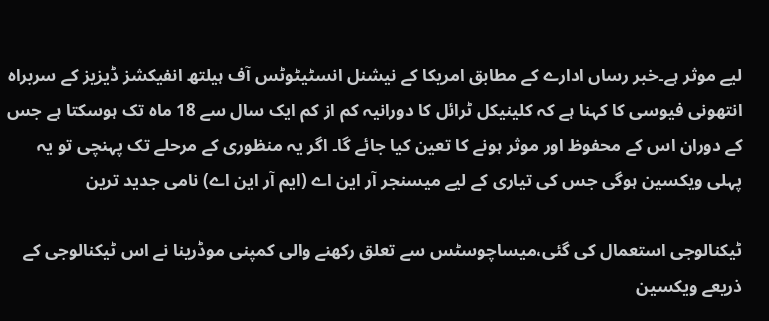لیے موثر ہے۔خبر رساں ادارے کے مطابق امریکا کے نیشنل انسٹیٹوٹس آف ہیلتھ انفیکشز ڈیزیز کے سربراہ انتھونی فیوسی کا کہنا ہے کہ کلینیکل ٹرائل کا دورانیہ کم از کم ایک سال سے 18 ماہ تک ہوسکتا ہے جس کے دوران اس کے محفوظ اور موثر ہونے کا تعین کیا جائے گا۔ اگر یہ منظوری کے مرحلے تک پہنچی تو یہ پہلی ویکسین ہوگی جس کی تیاری کے لیے میسنجر آر این اے (ایم آر این اے) نامی جدید ترین

ٹیکنالوجی استعمال کی گئی،میساچوسٹس سے تعلق رکھنے والی کمپنی موڈرینا نے اس ٹیکنالوجی کے ذریعے ویکسین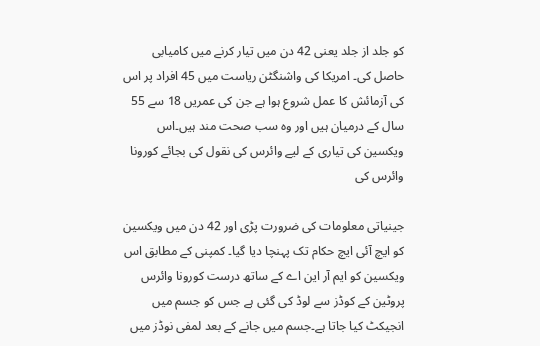کو جلد از جلد یعنی 42 دن میں تیار کرنے میں کامیابی حاصل کی۔ امریکا کی واشنگٹن ریاست میں 45 افراد پر اس کی آزمائش کا عمل شروع ہوا ہے جن کی عمریں 18 سے 55 سال کے درمیان ہیں اور وہ سب صحت مند ہیں۔اس ویکسین کی تیاری کے لیے وائرس کی نقول کی بجائے کورونا وائرس کی

جینیاتی معلومات کی ضرورت پڑی اور 42 دن میں ویکسین کو ایچ آئی ایچ حکام تک پہنچا دیا گیا۔ کمپنی کے مطابق اس ویکسین کو ایم آر این اے کے ساتھ درست کورونا وائرس پروٹین کے کوڈز سے لوڈ کی گئی ہے جس کو جسم میں انجیکٹ کیا جاتا ہے۔جسم میں جانے کے بعد لمفی نوڈز میں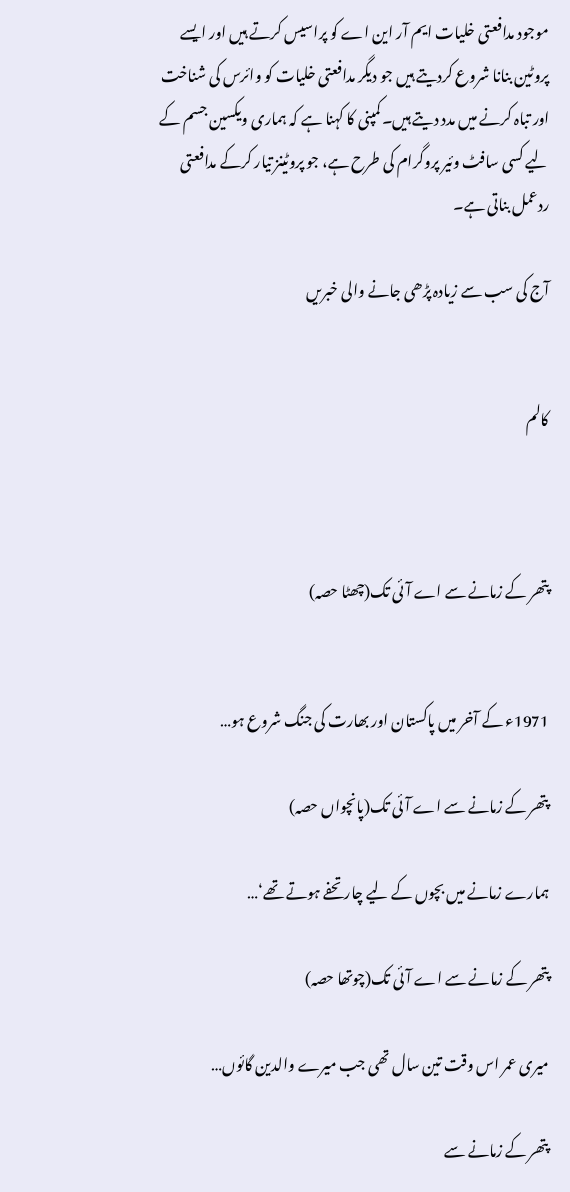موجود مدافعتی خلیات ایم آر این اے کو پراسیس کرتے ہیں اور ایسے پروٹین بنانا شروع کردیتے ہیں جو دیگر مدافعتی خلیات کو وائرس کی شناخت اور تباہ کرنے میں مدد دیتے ہیں۔کمپنی کا کہنا ہے کہ ہماری ویکسین جسم کے لیے کسی سافٹ وئیر پروگرام کی طرح ہے، جو پروٹینز تیار کرکے مدافعتی ردعمل بناتی ہے۔

آج کی سب سے زیادہ پڑھی جانے والی خبریں


کالم



پتھر کے زمانے سے اے آئی تک(چھٹا حصہ)


1971ء کے آخر میں پاکستان اور بھارت کی جنگ شروع ہو…

پتھر کے زمانے سے اے آئی تک(پانچواں حصہ)

ہمارے زمانے میں بچوں کے لیے چار تحفے ہوتے تھے‘…

پتھر کے زمانے سے اے آئی تک(چوتھا حصہ)

میری عمر اس وقت تین سال تھی جب میرے والدین گائوں…

پتھر کے زمانے سے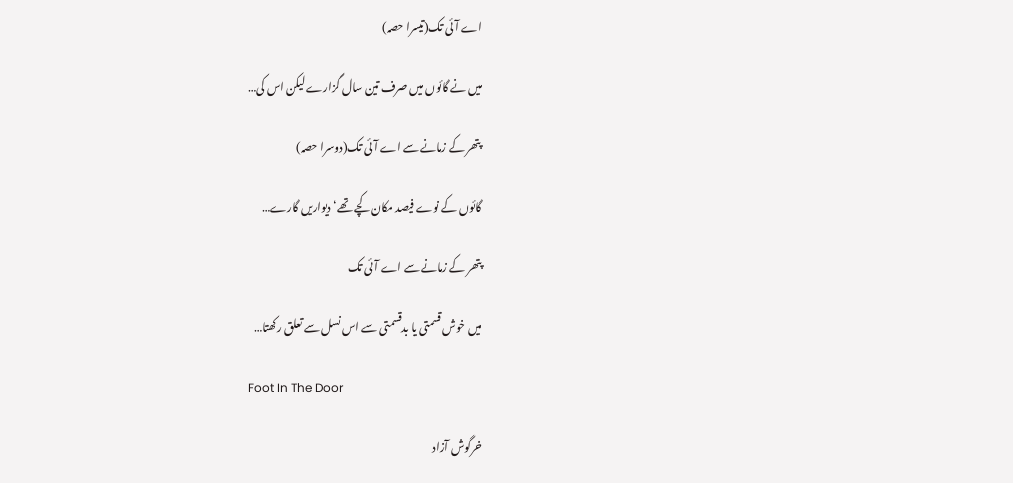اے آئی تک(تیسرا حصہ)

میں نے گائوں میں صرف تین سال گزارے لیکن اس کی…

پتھر کے زمانے سے اے آئی تک(دوسرا حصہ)

گائوں کے نوے فیصد مکان کچے تھے‘ دیواریں گارے…

پتھر کے زمانے سے اے آئی تک

میں خوش قسمتی یا بدقسمتی سے اس نسل سے تعلق رکھتا…

Foot In The Door

خرگوش آزاد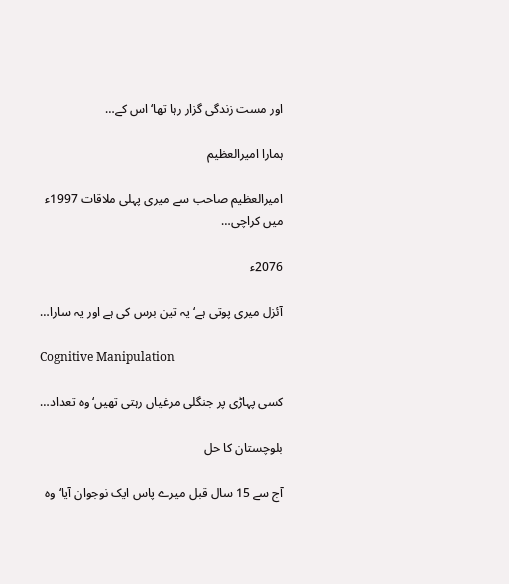اور مست زندگی گزار رہا تھا‘ اس کے…

ہمارا امیرالعظیم

امیرالعظیم صاحب سے میری پہلی ملاقات 1997ء میں کراچی…

2076ء

آئزل میری پوتی ہے‘ یہ تین برس کی ہے اور یہ سارا…

Cognitive Manipulation

کسی پہاڑی پر جنگلی مرغیاں رہتی تھیں‘ وہ تعداد…

بلوچستان کا حل

آج سے 15 سال قبل میرے پاس ایک نوجوان آیا‘ وہ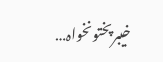خیبرپختونخواہ…